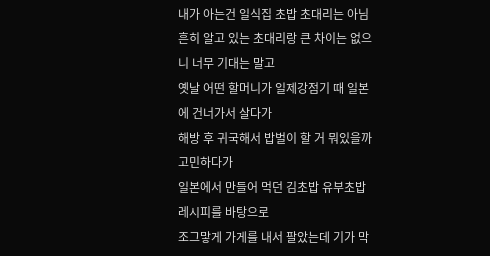내가 아는건 일식집 초밥 초대리는 아님
흔히 알고 있는 초대리랑 큰 차이는 없으니 너무 기대는 말고
옛날 어떤 할머니가 일제강점기 때 일본에 건너가서 살다가
해방 후 귀국해서 밥벌이 할 거 뭐있을까 고민하다가
일본에서 만들어 먹던 김초밥 유부초밥 레시피를 바탕으로
조그맣게 가게를 내서 팔았는데 기가 막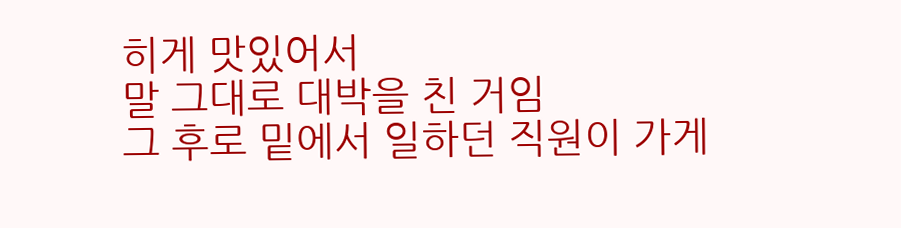히게 맛있어서
말 그대로 대박을 친 거임
그 후로 밑에서 일하던 직원이 가게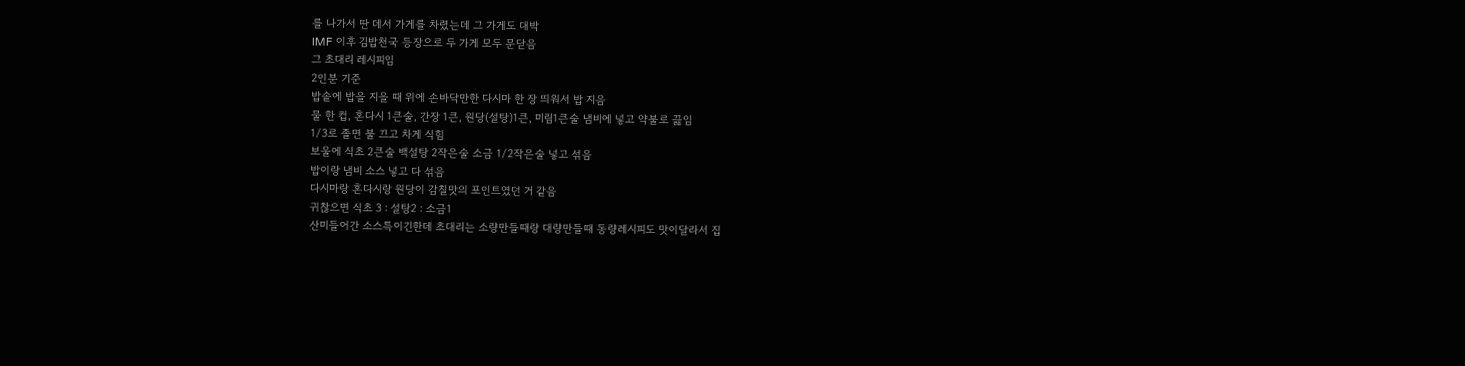를 나가서 딴 데서 가게를 차렸는데 그 가게도 대박
IMF 이후 김밥천국 등장으로 두 가게 모두 문닫음
그 초대리 레시피임
2인분 기준
밥솥에 밥을 지을 때 위에 손바닥만한 다시마 한 장 띄워서 밥 지음
물 한 컵, 혼다시 1큰술, 간장 1큰, 원당(설탕)1큰, 미림1큰술 냄비에 넣고 약불로 끓임
1/3로 졸면 불 끄고 차게 식힘
보울에 식초 2큰술 백설탕 2작은술 소금 1/2작은술 넣고 섞음
밥이랑 냄비 소스 넣고 다 섞음
다시마랑 혼다시랑 원당이 감칠맛의 포인트였던 거 같음
귀찮으면 식초 3 : 설탕2 : 소금1
산미들어간 소스특이긴한데 초대리는 소량만들때랑 대량만들때 동량레시피도 맛이달라서 집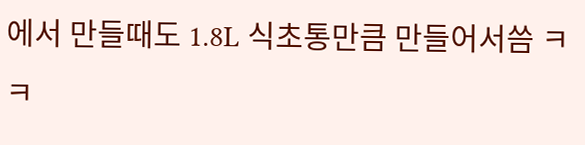에서 만들때도 1.8L 식초통만큼 만들어서씀 ㅋㅋ